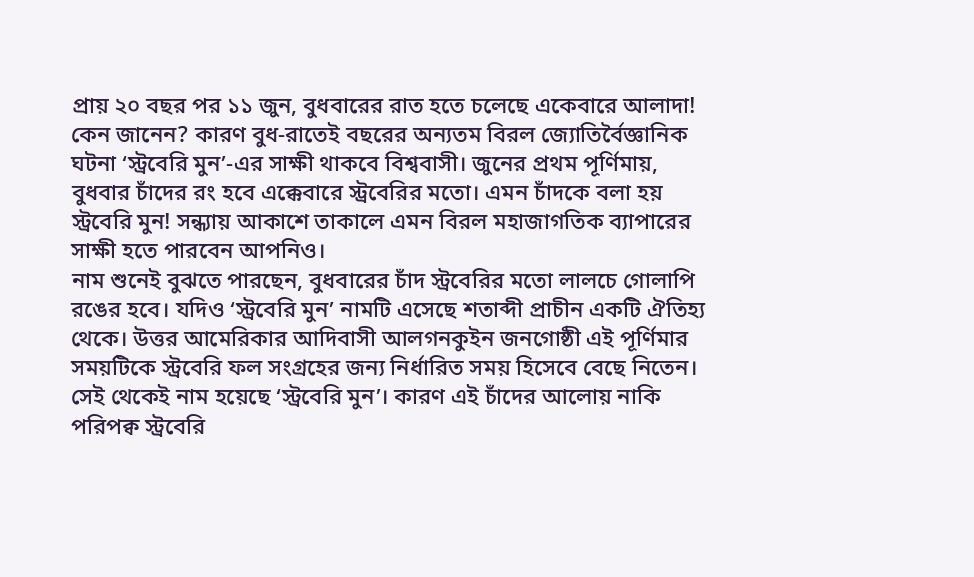প্রায় ২০ বছর পর ১১ জুন, বুধবারের রাত হতে চলেছে একেবারে আলাদা! কেন জানেন? কারণ বুধ-রাতেই বছরের অন্যতম বিরল জ্যোতির্বৈজ্ঞানিক ঘটনা ‘স্ট্রবেরি মুন’-এর সাক্ষী থাকবে বিশ্ববাসী। জুনের প্রথম পূর্ণিমায়, বুধবার চাঁদের রং হবে এক্কেবারে স্ট্রবেরির মতো। এমন চাঁদকে বলা হয় স্ট্রবেরি মুন! সন্ধ্যায় আকাশে তাকালে এমন বিরল মহাজাগতিক ব্যাপারের সাক্ষী হতে পারবেন আপনিও।
নাম শুনেই বুঝতে পারছেন, বুধবারের চাঁদ স্ট্রবেরির মতো লালচে গোলাপি রঙের হবে। যদিও ‘স্ট্রবেরি মুন’ নামটি এসেছে শতাব্দী প্রাচীন একটি ঐতিহ্য থেকে। উত্তর আমেরিকার আদিবাসী আলগনকুইন জনগোষ্ঠী এই পূর্ণিমার সময়টিকে স্ট্রবেরি ফল সংগ্রহের জন্য নির্ধারিত সময় হিসেবে বেছে নিতেন। সেই থেকেই নাম হয়েছে ‘স্ট্রবেরি মুন’। কারণ এই চাঁদের আলোয় নাকি পরিপক্ব স্ট্রবেরি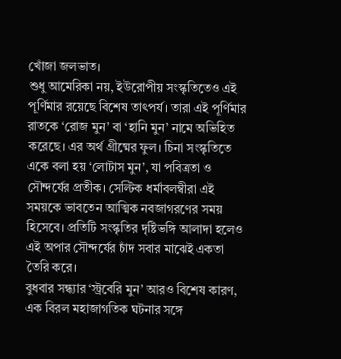খোঁজা জলভাত।
শুধু আমেরিকা নয়, ইউরোপীয় সংস্কৃতিতেও এই পূর্ণিমার রয়েছে বিশেষ তাৎপর্য। তারা এই পূর্ণিমার রাতকে ‘রোজ মুন’ বা ‘হানি মুন’ নামে অভিহিত করেছে। এর অর্থ গ্রীষ্মের ফুল। চিনা সংস্কৃতিতে একে বলা হয় ‘লোটাস মুন’, যা পবিত্রতা ও সৌন্দর্যের প্রতীক। সেল্টিক ধর্মাবলম্বীরা এই সময়কে ভাবতেন আত্মিক নবজাগরণের সময় হিসেবে। প্রতিটি সংস্কৃতির দৃষ্টিভঙ্গি আলাদা হলেও এই অপার সৌন্দর্যের চাঁদ সবার মাঝেই একতা তৈরি করে।
বুধবার সন্ধ্যার ‘স্ট্রবেরি মুন’ আরও বিশেষ কারণ, এক বিরল মহাজাগতিক ঘটনার সঙ্গে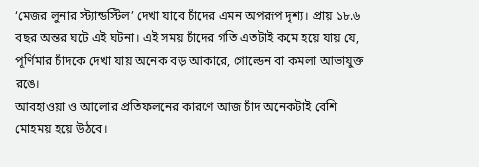‘মেজর লুনার স্ট্যান্ডস্টিল’ দেখা যাবে চাঁদের এমন অপরূপ দৃশ্য। প্রায় ১৮.৬ বছর অন্তর ঘটে এই ঘটনা। এই সময় চাঁদের গতি এতটাই কমে হয়ে যায় যে, পূর্ণিমার চাঁদকে দেখা যায় অনেক বড় আকারে, গোল্ডেন বা কমলা আভাযুক্ত রঙে।
আবহাওয়া ও আলোর প্রতিফলনের কারণে আজ চাঁদ অনেকটাই বেশি মোহময় হয়ে উঠবে।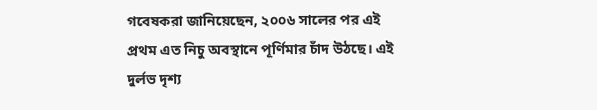গবেষকরা জানিয়েছেন, ২০০৬ সালের পর এই প্রথম এত নিচু অবস্থানে পূর্ণিমার চাঁদ উঠছে। এই দুর্লভ দৃশ্য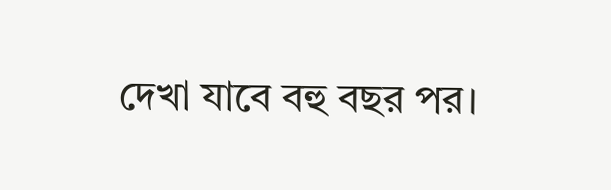দেখা যাবে বহু বছর পর।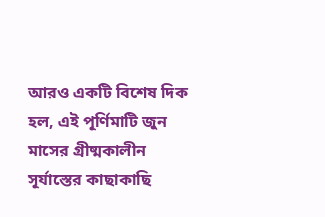আরও একটি বিশেষ দিক হল, এই পূর্ণিমাটি জুন মাসের গ্রীষ্মকালীন সূর্যাস্তের কাছাকাছি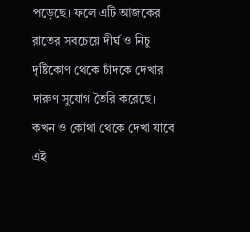পড়েছে। ফলে এটি আজকের রাতের সবচেয়ে দীর্ঘ ও নিচু দৃষ্টিকোণ থেকে চাঁদকে দেখার দারুণ সুযোগ তৈরি করেছে।
কখন ও কোথা থেকে দেখা যাবে এই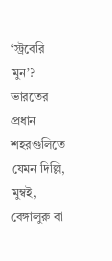‘স্ট্রবেরি মুন’? ভারতের প্রধান শহরগুলিতে যেমন দিল্লি, মুম্বই, বেঙ্গালুরু বা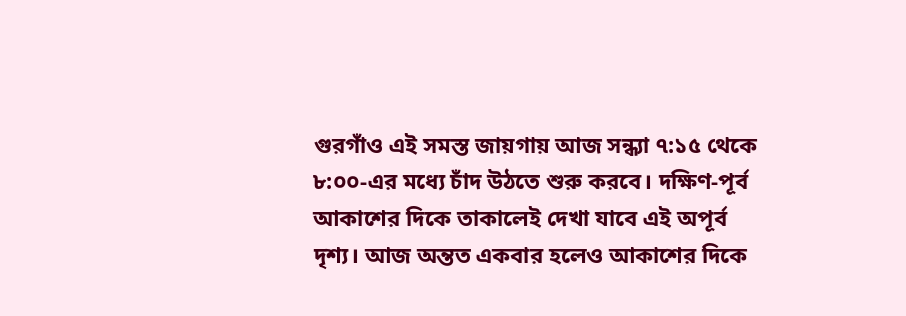গুরগাঁও এই সমস্ত জায়গায় আজ সন্ধ্যা ৭:১৫ থেকে ৮:০০-এর মধ্যে চাঁদ উঠতে শুরু করবে। দক্ষিণ-পূর্ব আকাশের দিকে তাকালেই দেখা যাবে এই অপূর্ব দৃশ্য। আজ অন্তত একবার হলেও আকাশের দিকে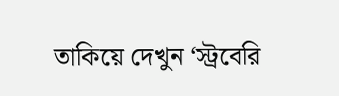তাকিয়ে দেখুন ‘স্ট্রবেরি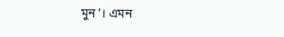মুন’। এমন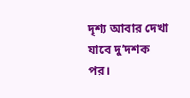দৃশ্য আবার দেখা যাবে দু’দশক পর।